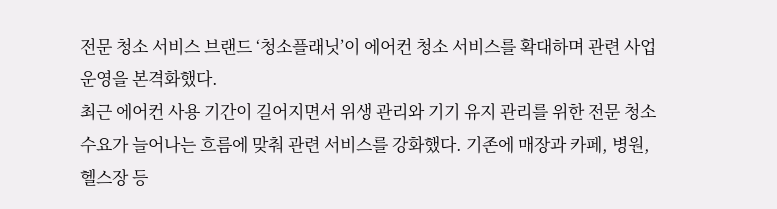전문 청소 서비스 브랜드 ‘청소플래닛’이 에어컨 청소 서비스를 확대하며 관련 사업 운영을 본격화했다.
최근 에어컨 사용 기간이 길어지면서 위생 관리와 기기 유지 관리를 위한 전문 청소 수요가 늘어나는 흐름에 맞춰 관련 서비스를 강화했다. 기존에 매장과 카페, 병원, 헬스장 등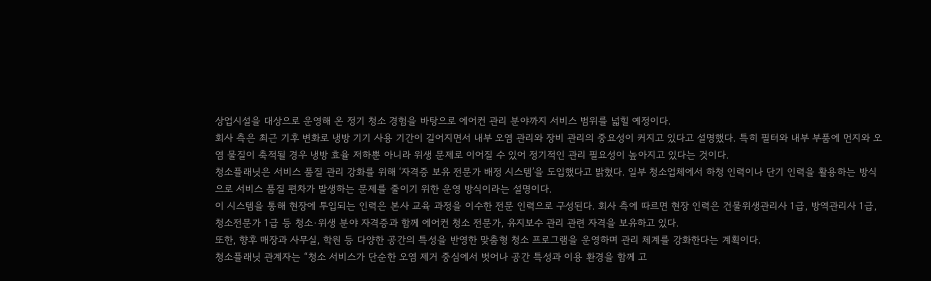상업시설을 대상으로 운영해 온 정기 청소 경험을 바탕으로 에어컨 관리 분야까지 서비스 범위를 넓힐 예정이다.
회사 측은 최근 기후 변화로 냉방 기기 사용 기간이 길어지면서 내부 오염 관리와 장비 관리의 중요성이 커지고 있다고 설명했다. 특히 필터와 내부 부품에 먼지와 오염 물질이 축적될 경우 냉방 효율 저하뿐 아니라 위생 문제로 이어질 수 있어 정기적인 관리 필요성이 높아지고 있다는 것이다.
청소플래닛은 서비스 품질 관리 강화를 위해 ‘자격증 보유 전문가 배정 시스템’을 도입했다고 밝혔다. 일부 청소업체에서 하청 인력이나 단기 인력을 활용하는 방식으로 서비스 품질 편차가 발생하는 문제를 줄이기 위한 운영 방식이라는 설명이다.
이 시스템을 통해 현장에 투입되는 인력은 본사 교육 과정을 이수한 전문 인력으로 구성된다. 회사 측에 따르면 현장 인력은 건물위생관리사 1급, 방역관리사 1급, 청소전문가 1급 등 청소·위생 분야 자격증과 함께 에어컨 청소 전문가, 유지보수 관리 관련 자격을 보유하고 있다.
또한, 향후 매장과 사무실, 학원 등 다양한 공간의 특성을 반영한 맞춤형 청소 프로그램을 운영하며 관리 체계를 강화한다는 계획이다.
청소플래닛 관계자는 “청소 서비스가 단순한 오염 제거 중심에서 벗어나 공간 특성과 이용 환경을 함께 고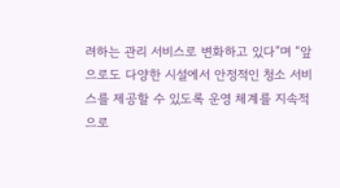려하는 관리 서비스로 변화하고 있다”며 “앞으로도 다양한 시설에서 안정적인 청소 서비스를 제공할 수 있도록 운영 체계를 지속적으로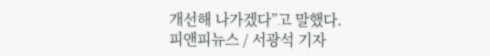개선해 나가겠다”고 말했다.
피앤피뉴스 / 서광석 기자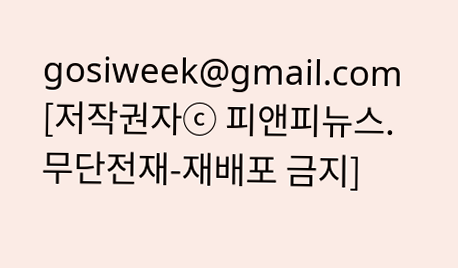gosiweek@gmail.com
[저작권자ⓒ 피앤피뉴스. 무단전재-재배포 금지]